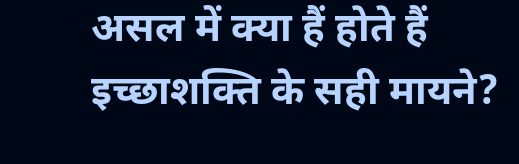असल में क्या हैं होते हैं इच्छाशक्ति के सही मायने?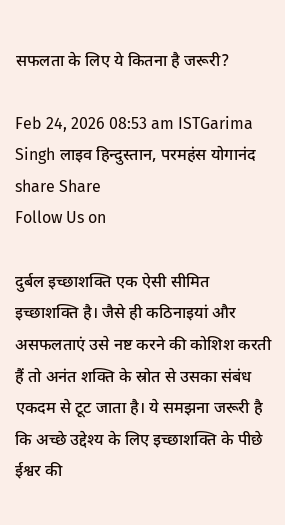सफलता के लिए ये कितना है जरूरी?

Feb 24, 2026 08:53 am ISTGarima Singh लाइव हिन्दुस्तान, परमहंस योगानंद
share Share
Follow Us on

दुर्बल इच्छाशक्ति एक ऐसी सीमित इच्छाशक्ति है। जैसे ही कठिनाइयां और असफलताएं उसे नष्ट करने की कोशिश करती हैं तो अनंत शक्ति के स्रोत से उसका संबंध एकदम से टूट जाता है। ये समझना जरूरी है कि अच्छे उद्देश्य के लिए इच्छाशक्ति के पीछे ईश्वर की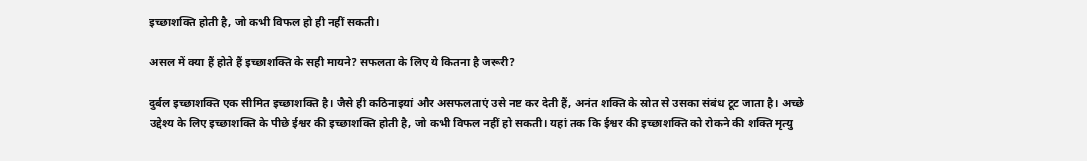इच्छाशक्ति होती है, जो कभी विफल हो ही नहीं सकती।

असल में क्या हैं होते हैं इच्छाशक्ति के सही मायने? सफलता के लिए ये कितना है जरूरी?

दुर्बल इच्छाशक्ति एक सीमित इच्छाशक्ति है। जैसे ही कठिनाइयां और असफलताएं उसे नष्ट कर देती हैं, अनंत शक्ति के स्रोत से उसका संबंध टूट जाता है। अच्छे उद्देश्य के लिए इच्छाशक्ति के पीछे ईश्वर की इच्छाशक्ति होती है, जो कभी विफल नहीं हो सकती। यहां तक कि ईश्वर की इच्छाशक्ति को रोकने की शक्ति मृत्यु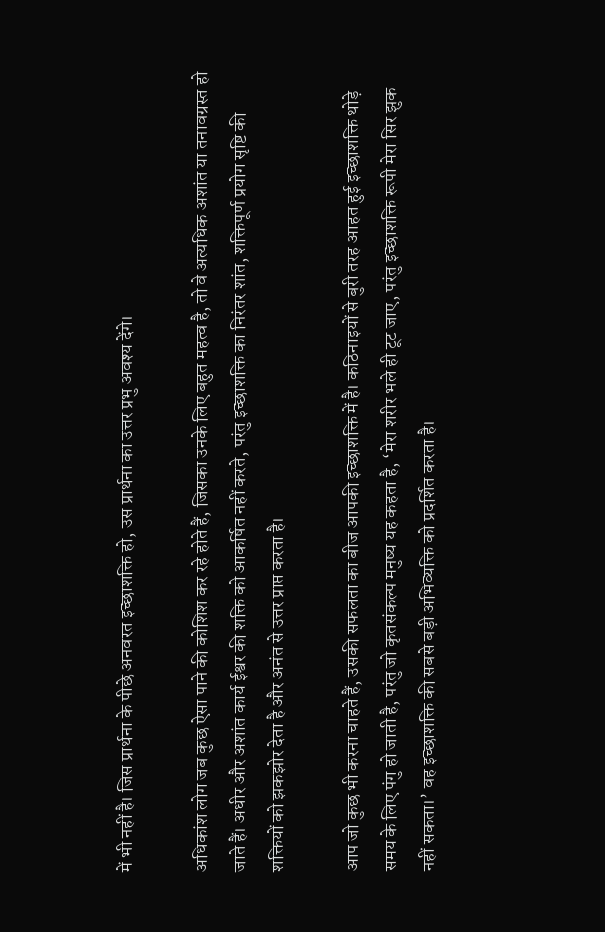में भी नहीं है। जिस प्रार्थना के पीछे अनवरत इच्छाशक्ति हो, उस प्रार्थना का उत्तर प्रभु अवश्य देंगे।

अधिकांश लोग जब कुछ ऐसा पाने की कोशिश कर रहे होते हैं, जिसका उनके लिए बहुत महत्व है, तो वे अत्यधिक अशांत या तनावग्रस्त हो जाते हैं। अधीर और अशांत कार्य ईश्वर की शक्ति को आकर्षित नहीं करते, परंतु इच्छाशक्ति का निरंतर शांत, शक्तिपूर्ण प्रयोग सृष्टि की शक्तियों को झकझोर देता है और अनंत से उत्तर प्राप्त करता है।

आप जो कुछ भी करना चाहते हैं, उसकी सफलता का बीज आपकी इच्छाशक्ति में है। कठिनाइयों से बुरी तरह आहत हुई इच्छाशक्ति थोड़े समय के लिए पंगु हो जाती है, परंतु जो कृतसंकल्प मनुष्य यह कहता है, ‘मेरा शरीर भले ही टूट जाए, परंतु इच्छाशक्ति रूपी मेरा सिर झुक नहीं सकता।’ वह इच्छाशक्ति की सबसे बड़ी अभिव्यक्ति को प्रदर्शित करता है।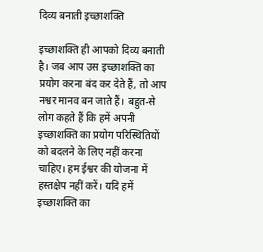दिव्य बनाती इच्छाशक्ति

इच्छाशक्ति ही आपको दिव्य बनाती है। जब आप उस इच्छाशक्ति का प्रयोग करना बंद कर देते हैं, तो आप नश्वर मानव बन जाते हैं। बहुत-से लोग कहते हैं कि हमें अपनी इच्छाशक्ति का प्रयोग परिस्थितियों को बदलने के लिए नहीं करना चाहिए। हम ईश्वर की योजना में हस्तक्षेप नहीं करें। यदि हमें इच्छाशक्ति का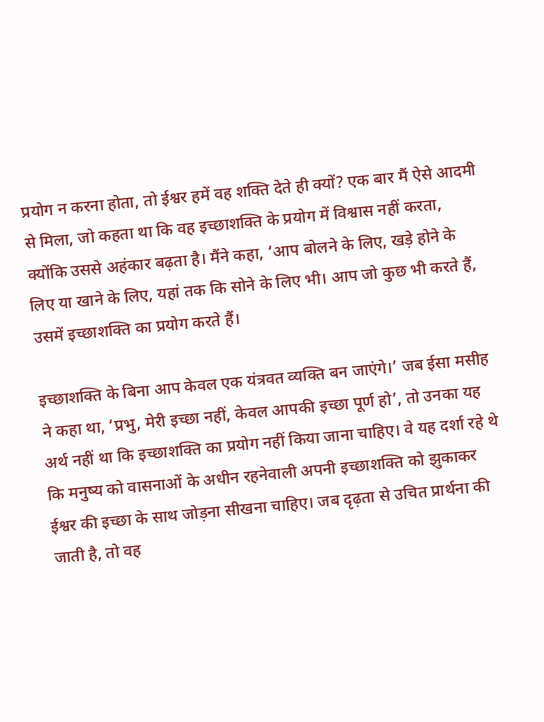प्रयोग न करना होता, तो ईश्वर हमें वह शक्ति देते ही क्यों? एक बार मैं ऐसे आदमी से मिला, जो कहता था कि वह इच्छाशक्ति के प्रयोग में विश्वास नहीं करता, क्योंकि उससे अहंकार बढ़ता है। मैंने कहा, ‘आप बोलने के लिए, खड़े होने के लिए या खाने के लिए, यहां तक कि सोने के लिए भी। आप जो कुछ भी करते हैं, उसमें इच्छाशक्ति का प्रयोग करते हैं।

इच्छाशक्ति के बिना आप केवल एक यंत्रवत व्यक्ति बन जाएंगे।’ जब ईसा मसीह ने कहा था, ‘प्रभु, मेरी इच्छा नहीं, केवल आपकी इच्छा पूर्ण हो’, तो उनका यह अर्थ नहीं था कि इच्छाशक्ति का प्रयोग नहीं किया जाना चाहिए। वे यह दर्शा रहे थे कि मनुष्य को वासनाओं के अधीन रहनेवाली अपनी इच्छाशक्ति को झुकाकर ईश्वर की इच्छा के साथ जोड़ना सीखना चाहिए। जब दृढ़ता से उचित प्रार्थना की जाती है, तो वह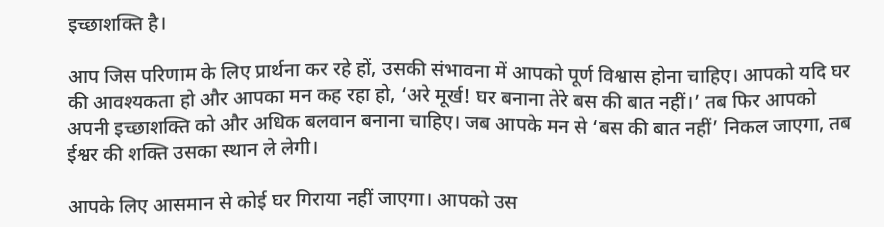इच्छाशक्ति है।

आप जिस परिणाम के लिए प्रार्थना कर रहे हों, उसकी संभावना में आपको पूर्ण विश्वास होना चाहिए। आपको यदि घर की आवश्यकता हो और आपका मन कह रहा हो, ‘अरे मूर्ख! घर बनाना तेरे बस की बात नहीं।’ तब फिर आपको अपनी इच्छाशक्ति को और अधिक बलवान बनाना चाहिए। जब आपके मन से ‘बस की बात नहीं’ निकल जाएगा, तब ईश्वर की शक्ति उसका स्थान ले लेगी।

आपके लिए आसमान से कोई घर गिराया नहीं जाएगा। आपको उस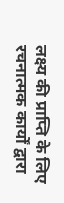लक्ष्य की प्राप्ति के लिए रचनात्मक कार्यों द्वारा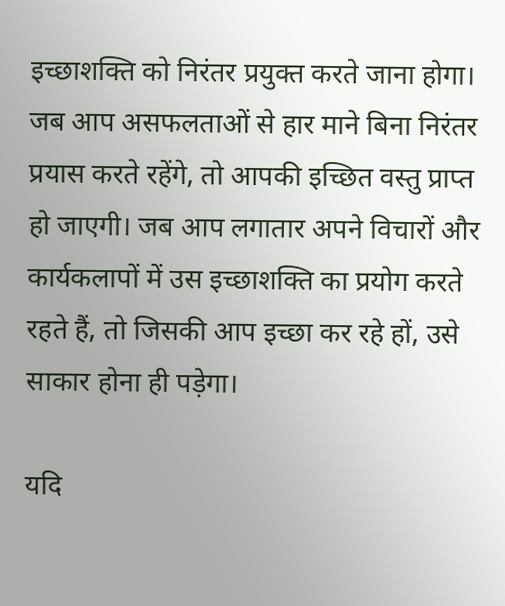इच्छाशक्ति को निरंतर प्रयुक्त करते जाना होगा। जब आप असफलताओं से हार माने बिना निरंतर प्रयास करते रहेंगे, तो आपकी इच्छित वस्तु प्राप्त हो जाएगी। जब आप लगातार अपने विचारों और कार्यकलापों में उस इच्छाशक्ति का प्रयोग करते रहते हैं, तो जिसकी आप इच्छा कर रहे हों, उसे साकार होना ही पड़ेगा।

यदि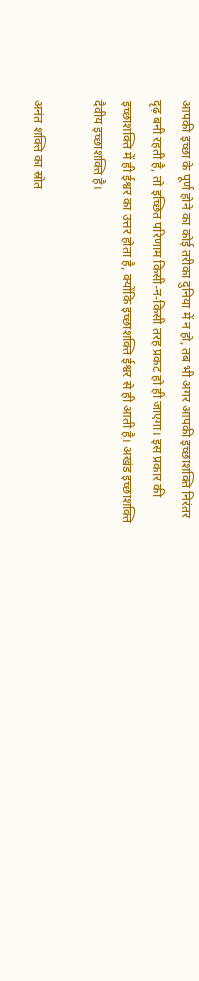आपकी इच्छा के पूर्ण होने का कोई तरीका दुनिया में न हो, तब भी अगर आपकी इच्छाशक्ति निरंतर दृढ़ बनी रहती है, तो इच्छित परिणाम किसी-न-किसी तरह प्रकट हो ही जाएगा। इस प्रकार की इच्छाशक्ति में ही ईश्वर का उत्तर होता है, क्योंकि इच्छाशक्ति ईश्वर से ही आती है। अखंड इच्छाशक्ति दैवीय इच्छाशक्ति है।

अनंत शक्ति का स्रोत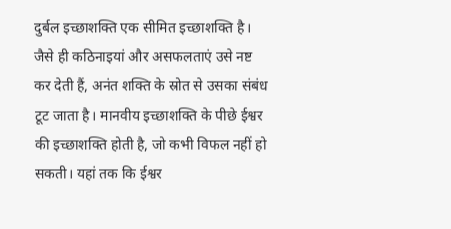दुर्बल इच्छाशक्ति एक सीमित इच्छाशक्ति है। जैसे ही कठिनाइयां और असफलताएं उसे नष्ट कर देती हैं, अनंत शक्ति के स्रोत से उसका संबंध टूट जाता है। मानवीय इच्छाशक्ति के पीछे ईश्वर की इच्छाशक्ति होती है, जो कभी विफल नहीं हो सकती। यहां तक कि ईश्वर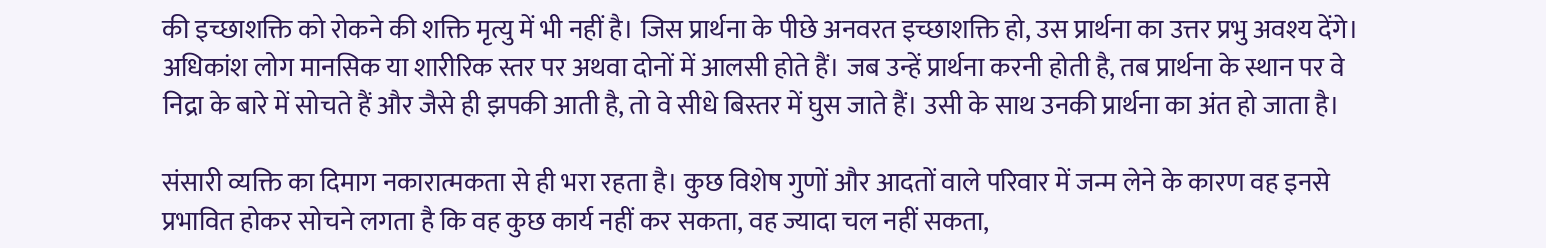की इच्छाशक्ति को रोकने की शक्ति मृत्यु में भी नहीं है। जिस प्रार्थना के पीछे अनवरत इच्छाशक्ति हो, उस प्रार्थना का उत्तर प्रभु अवश्य देंगे। अधिकांश लोग मानसिक या शारीरिक स्तर पर अथवा दोनों में आलसी होते हैं। जब उन्हें प्रार्थना करनी होती है, तब प्रार्थना के स्थान पर वे निद्रा के बारे में सोचते हैं और जैसे ही झपकी आती है, तो वे सीधे बिस्तर में घुस जाते हैं। उसी के साथ उनकी प्रार्थना का अंत हो जाता है।

संसारी व्यक्ति का दिमाग नकारात्मकता से ही भरा रहता है। कुछ विशेष गुणों और आदतों वाले परिवार में जन्म लेने के कारण वह इनसे प्रभावित होकर सोचने लगता है कि वह कुछ कार्य नहीं कर सकता, वह ज्यादा चल नहीं सकता,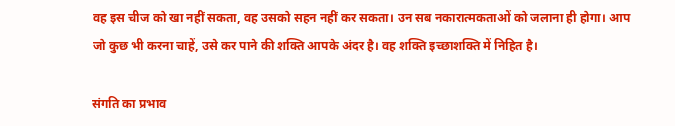वह इस चीज को खा नहीं सकता, वह उसको सहन नहीं कर सकता। उन सब नकारात्मकताओं को जलाना ही होगा। आप जो कुछ भी करना चाहें, उसे कर पाने की शक्ति आपके अंदर है। वह शक्ति इच्छाशक्ति में निहित है।

संगति का प्रभाव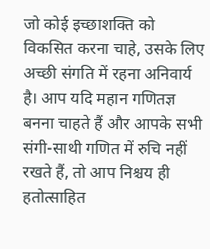जो कोई इच्छाशक्ति को विकसित करना चाहे, उसके लिए अच्छी संगति में रहना अनिवार्य है। आप यदि महान गणितज्ञ बनना चाहते हैं और आपके सभी संगी-साथी गणित में रुचि नहीं रखते हैं, तो आप निश्चय ही हतोत्साहित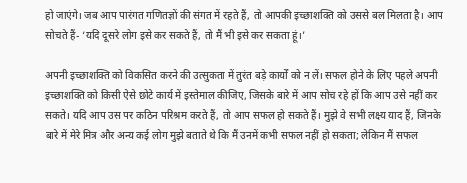हो जाएंगे। जब आप पारंगत गणितज्ञों की संगत में रहते हैं, तो आपकी इच्छाशक्ति को उससे बल मिलता है। आप सोचते हैं- ‘यदि दूसरे लोग इसे कर सकते हैं, तो मैं भी इसे कर सकता हूं।’

अपनी इच्छाशक्ति को विकसित करने की उत्सुकता में तुरंत बड़े कार्यों को न लें। सफल होने के लिए पहले अपनी इच्छाशक्ति को किसी ऐसे छोटे कार्य में इस्तेमाल कीजिए, जिसके बारे में आप सोच रहे हों कि आप उसे नहीं कर सकते। यदि आप उस पर कठिन परिश्रम करते हैं, तो आप सफल हो सकते हैं। मुझे वे सभी लक्ष्य याद हैं, जिनके बारे में मेरे मित्र और अन्य कई लोग मुझे बताते थे कि मैं उनमें कभी सफल नहीं हो सकता; लेकिन मैं सफल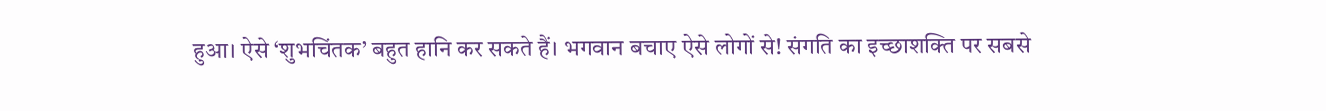हुआ। ऐसे ‘शुभचिंतक’ बहुत हानि कर सकते हैं। भगवान बचाए ऐसे लोगों से! संगति का इच्छाशक्ति पर सबसे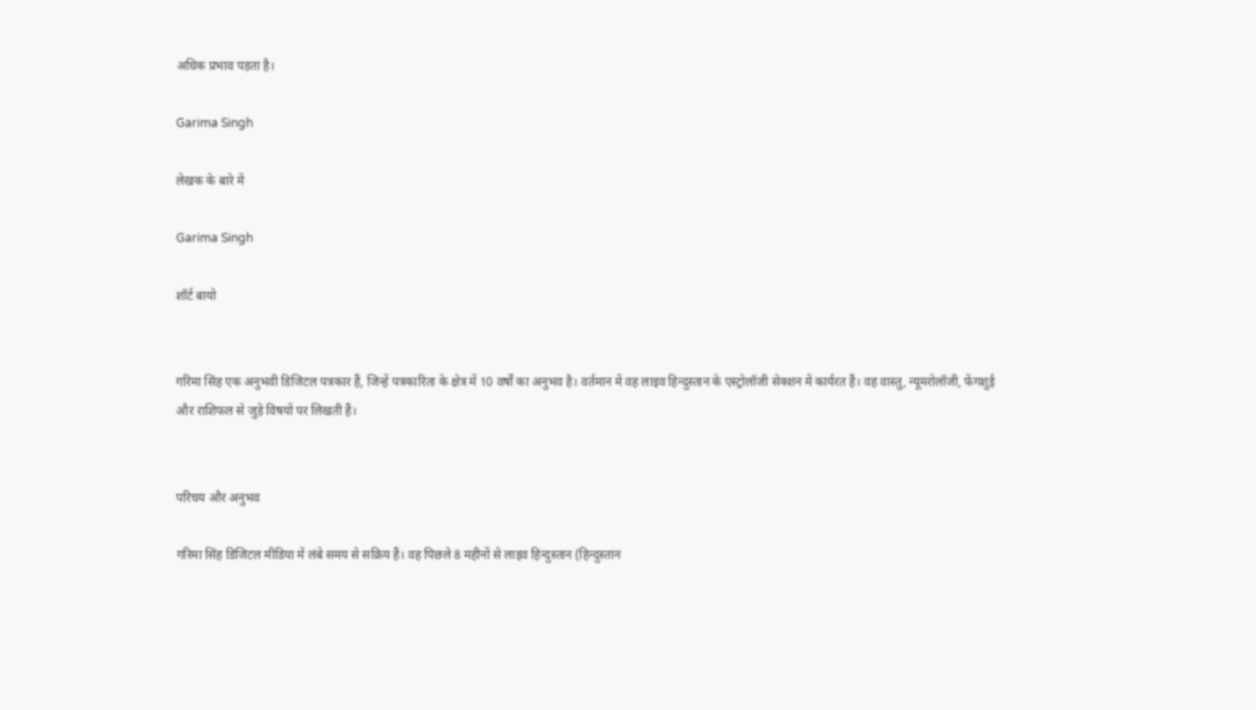अधिक प्रभाव पड़ता है।

Garima Singh

लेखक के बारे में

Garima Singh

शॉर्ट बायो


गरिमा सिंह एक अनुभवी डिजिटल पत्रकार हैं, जिन्हें पत्रकारिता के क्षेत्र में 10 वर्षों का अनुभव है। वर्तमान में वह लाइव हिन्दुस्तान के एस्ट्रोलॉजी सेक्शन में कार्यरत हैं। वह वास्तु, न्यूमरोलॉजी, फेंगशुई और राशिफल से जुड़े विषयों पर लिखती हैं।


परिचय और अनुभव

गरिमा सिंह डिजिटल मीडिया में लंबे समय से सक्रिय हैं। वह पिछले 8 महीनों से लाइव हिन्दुस्तान (हिन्दुस्तान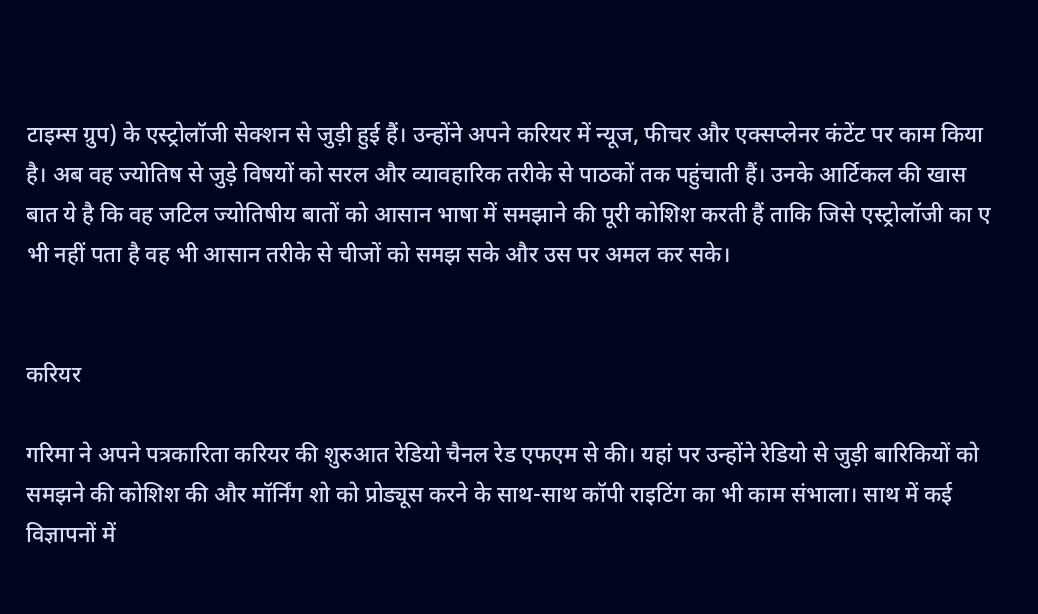टाइम्स ग्रुप) के एस्ट्रोलॉजी सेक्शन से जुड़ी हुई हैं। उन्होंने अपने करियर में न्यूज, फीचर और एक्सप्लेनर कंटेंट पर काम किया है। अब वह ज्योतिष से जुड़े विषयों को सरल और व्यावहारिक तरीके से पाठकों तक पहुंचाती हैं। उनके आर्टिकल की खास बात ये है कि वह जटिल ज्योतिषीय बातों को आसान भाषा में समझाने की पूरी कोशिश करती हैं ताकि जिसे एस्ट्रोलॉजी का ए भी नहीं पता है वह भी आसान तरीके से चीजों को समझ सके और उस पर अमल कर सके।


करियर

गरिमा ने अपने पत्रकारिता करियर की शुरुआत रेडियो चैनल रेड एफएम से की। यहां पर उन्होंने रेडियो से जुड़ी बारिकियों को समझने की कोशिश की और मॉर्निंग शो को प्रोड्यूस करने के साथ-साथ कॉपी राइटिंग का भी काम संभाला। साथ में कई विज्ञापनों में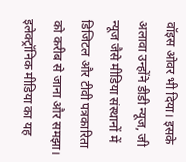वॉइस ओवर भी दिया। इसके अलावा उन्होंने डीडी न्यूज, जी न्यूज जैसे मीडिया संस्थानों में डिजिटल और टीवी पत्रकारिता को करीब से जाना और समझा। इलेक्ट्रॉनिक मीडिया का यह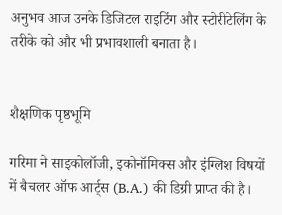अनुभव आज उनके डिजिटल राइटिंग और स्टोरीटेलिंग के तरीके को और भी प्रभावशाली बनाता है।


शैक्षणिक पृष्ठभूमि

गरिमा ने साइकोलॉजी, इकोनॉमिक्स और इंग्लिश विषयों में बैचलर ऑफ आर्ट्स (B.A.) की डिग्री प्राप्त की है।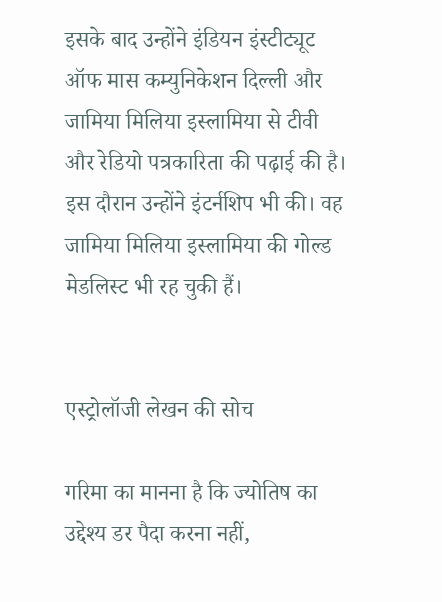इसके बाद उन्होंने इंडियन इंस्टीट्यूट ऑफ मास कम्युनिकेशन दिल्ली और जामिया मिलिया इस्लामिया से टीवी और रेडियो पत्रकारिता की पढ़ाई की है। इस दौरान उन्होंने इंटर्नशिप भी की। वह जामिया मिलिया इस्लामिया की गोल्ड मेडलिस्ट भी रह चुकी हैं।


एस्ट्रोलॉजी लेखन की सोच

गरिमा का मानना है कि ज्योतिष का उद्देश्य डर पैदा करना नहीं,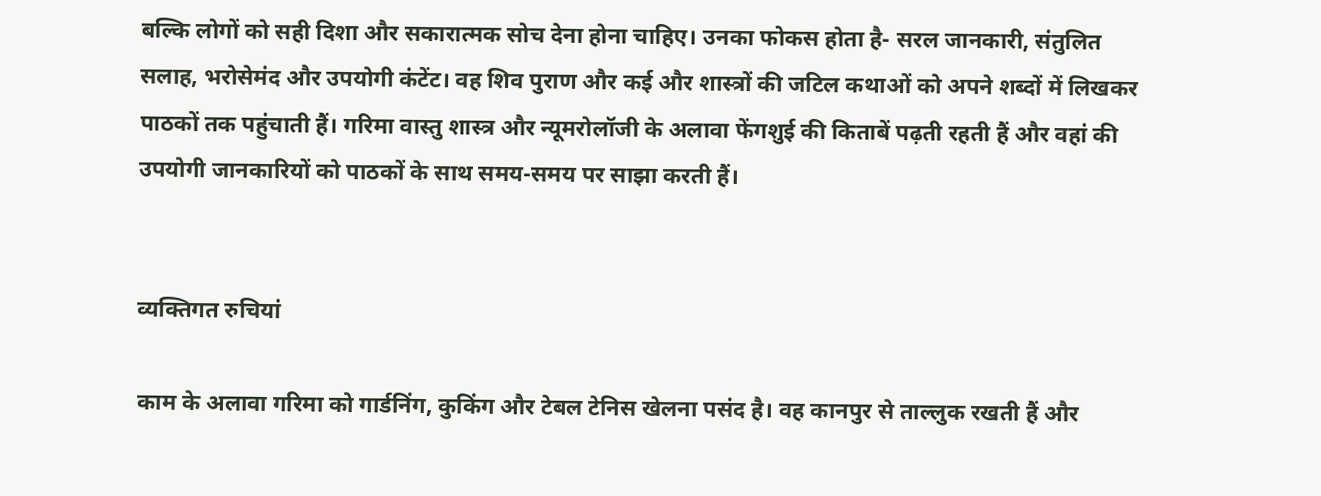बल्कि लोगों को सही दिशा और सकारात्मक सोच देना होना चाहिए। उनका फोकस होता है- सरल जानकारी, संतुलित सलाह, भरोसेमंद और उपयोगी कंटेंट। वह शिव पुराण और कई और शास्त्रों की जटिल कथाओं को अपने शब्दों में लिखकर पाठकों तक पहुंचाती हैं। गरिमा वास्तु शास्त्र और न्यूमरोलॉजी के अलावा फेंगशुई की किताबें पढ़ती रहती हैं और वहां की उपयोगी जानकारियों को पाठकों के साथ समय-समय पर साझा करती हैं।


व्यक्तिगत रुचियां

काम के अलावा गरिमा को गार्डनिंग, कुकिंग और टेबल टेनिस खेलना पसंद है। वह कानपुर से ताल्लुक रखती हैं और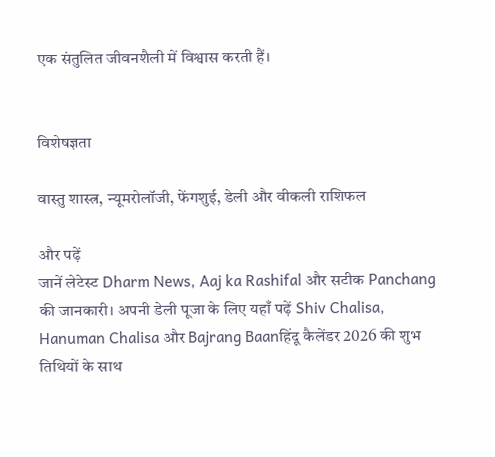एक संतुलित जीवनशैली में विश्वास करती हैं।


विशेषज्ञता

वास्तु शास्त्र, न्यूमरोलॉजी, फेंगशुई, डेली और वीकली राशिफल

और पढ़ें
जानें लेटेस्ट Dharm News, Aaj ka Rashifal और सटीक Panchang की जानकारी। अपनी डेली पूजा के लिए यहाँ पढ़ें Shiv Chalisa, Hanuman Chalisa और Bajrang Baanहिंदू कैलेंडर 2026 की शुभ तिथियों के साथ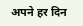अपने हर दिन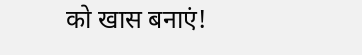को खास बनाएं!